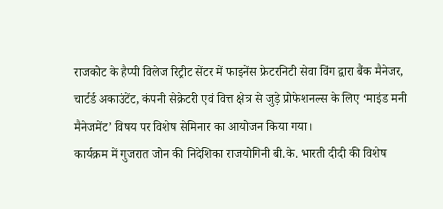राजकोट के हैप्पी विलेज रिट्रीट सेंटर में फाइनेंस फ्रेटरनिटी सेवा विंग द्वारा बैंक मैनेजर, चार्टर्ड अकाउंटेंट, कंपनी सेक्रेटरी एवं वित्त क्षेत्र से जुड़े प्रोफेशनल्स के लिए ‘माइंड मनी मैनेजमेंट’ विषय पर विशेष सेमिनार का आयोजन किया गया।
कार्यक्रम में गुजरात जोन की निदेशिका राजयोगिनी बी.के. भारती दीदी की विशेष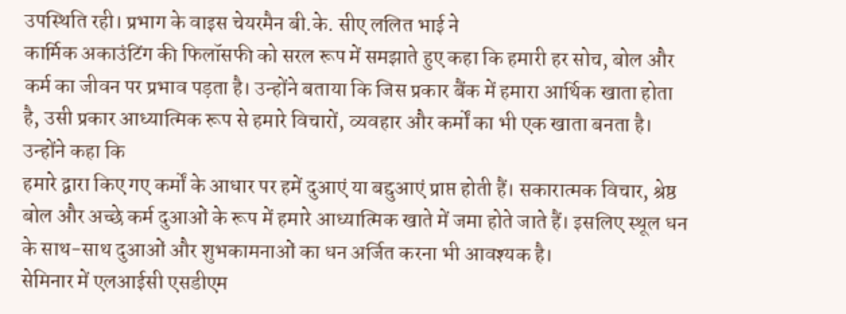उपस्थिति रही। प्रभाग के वाइस चेयरमैन बी.के. सीए ललित भाई ने
कार्मिक अकाउंटिंग की फिलॉसफी को सरल रूप में समझाते हुए कहा कि हमारी हर सोच, बोल और कर्म का जीवन पर प्रभाव पड़ता है। उन्होंने बताया कि जिस प्रकार बैंक में हमारा आर्थिक खाता होता है, उसी प्रकार आध्यात्मिक रूप से हमारे विचारों, व्यवहार और कर्मों का भी एक खाता बनता है।
उन्होंने कहा कि
हमारे द्वारा किए गए कर्मों के आधार पर हमें दुआएं या बद्दुआएं प्राप्त होती हैं। सकारात्मक विचार, श्रेष्ठ बोल और अच्छे कर्म दुआओं के रूप में हमारे आध्यात्मिक खाते में जमा होते जाते हैं। इसलिए स्थूल धन के साथ-साथ दुआओं और शुभकामनाओं का धन अर्जित करना भी आवश्यक है।
सेमिनार में एलआईसी एसडीएम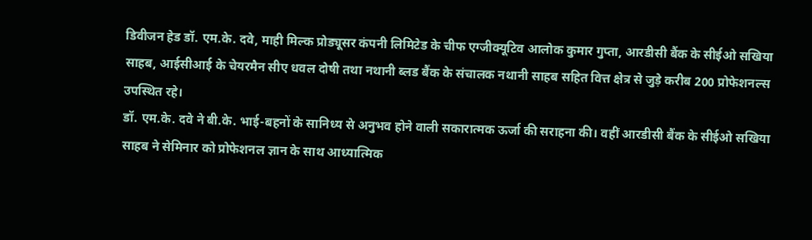डिवीजन हेड डॉ. एम.के. दवे, माही मिल्क प्रोड्यूसर कंपनी लिमिटेड के चीफ एग्जीक्यूटिव आलोक कुमार गुप्ता, आरडीसी बैंक के सीईओ सखिया साहब, आईसीआई के चेयरमैन सीए धवल दोषी तथा नथानी ब्लड बैंक के संचालक नथानी साहब सहित वित्त क्षेत्र से जुड़े करीब 200 प्रोफेशनल्स उपस्थित रहे।
डॉ. एम.के. दवे ने बी.के. भाई-बहनों के सानिध्य से अनुभव होने वाली सकारात्मक ऊर्जा की सराहना की। वहीं आरडीसी बैंक के सीईओ सखिया साहब ने सेमिनार को प्रोफेशनल ज्ञान के साथ आध्यात्मिक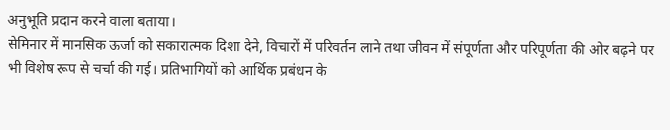अनुभूति प्रदान करने वाला बताया।
सेमिनार में मानसिक ऊर्जा को सकारात्मक दिशा देने, विचारों में परिवर्तन लाने तथा जीवन में संपूर्णता और परिपूर्णता की ओर बढ़ने पर भी विशेष रूप से चर्चा की गई। प्रतिभागियों को आर्थिक प्रबंधन के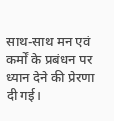साथ-साथ मन एवं कर्मों के प्रबंधन पर ध्यान देने की प्रेरणा दी गई।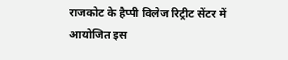राजकोट के हैप्पी विलेज रिट्रीट सेंटर में आयोजित इस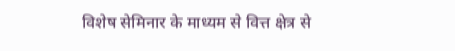विशेष सेमिनार के माध्यम से वित्त क्षेत्र से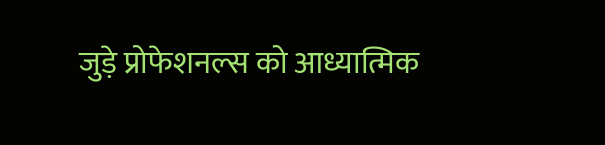जुड़े प्रोफेशनल्स को आध्यात्मिक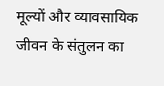मूल्यों और व्यावसायिक जीवन के संतुलन का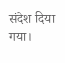संदेश दिया गया।